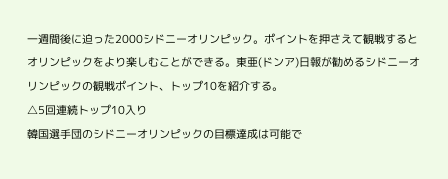一週間後に迫った2000シドニーオリンピック。ポイントを押さえて観戦するとオリンピックをより楽しむことができる。東亜(ドンア)日報が勧めるシドニーオリンピックの観戦ポイント、トップ10を紹介する。
△5回連続トップ10入り
韓国選手団のシドニーオリンピックの目標達成は可能で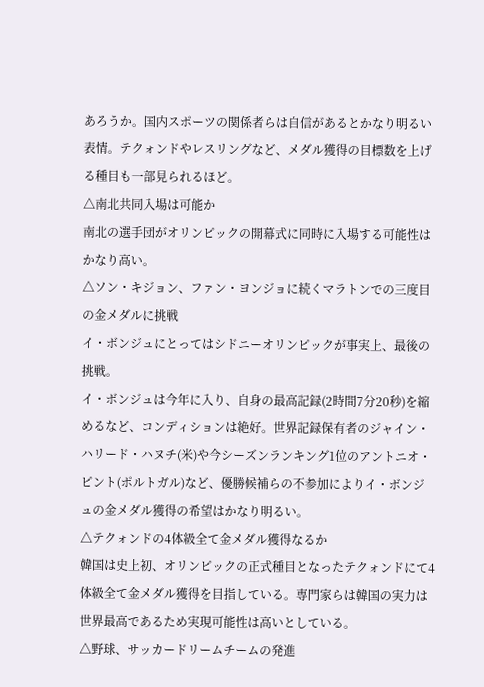あろうか。国内スポーツの関係者らは自信があるとかなり明るい表情。テクォンドやレスリングなど、メダル獲得の目標数を上げる種目も一部見られるほど。
△南北共同入場は可能か
南北の選手団がオリンピックの開幕式に同時に入場する可能性はかなり高い。
△ソン・キジョン、ファン・ヨンジョに続くマラトンでの三度目の金メダルに挑戦
イ・ボンジュにとってはシドニーオリンピックが事実上、最後の挑戦。
イ・ボンジュは今年に入り、自身の最高記録(2時間7分20秒)を縮めるなど、コンディションは絶好。世界記録保有者のジャイン・ハリード・ハヌチ(米)や今シーズンランキング1位のアントニオ・ピント(ポルトガル)など、優勝候補らの不参加によりイ・ボンジュの金メダル獲得の希望はかなり明るい。
△テクォンドの4体級全て金メダル獲得なるか
韓国は史上初、オリンピックの正式種目となったテクォンドにて4体級全て金メダル獲得を目指している。専門家らは韓国の実力は世界最高であるため実現可能性は高いとしている。
△野球、サッカードリームチームの発進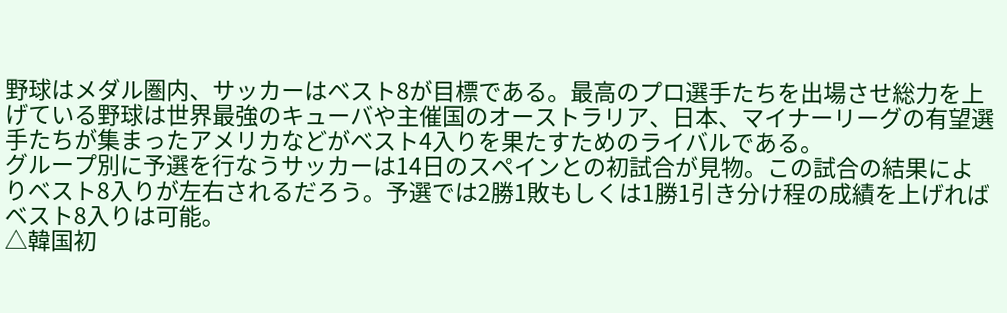野球はメダル圏内、サッカーはベスト8が目標である。最高のプロ選手たちを出場させ総力を上げている野球は世界最強のキューバや主催国のオーストラリア、日本、マイナーリーグの有望選手たちが集まったアメリカなどがベスト4入りを果たすためのライバルである。
グループ別に予選を行なうサッカーは14日のスペインとの初試合が見物。この試合の結果によりベスト8入りが左右されるだろう。予選では2勝1敗もしくは1勝1引き分け程の成績を上げればベスト8入りは可能。
△韓国初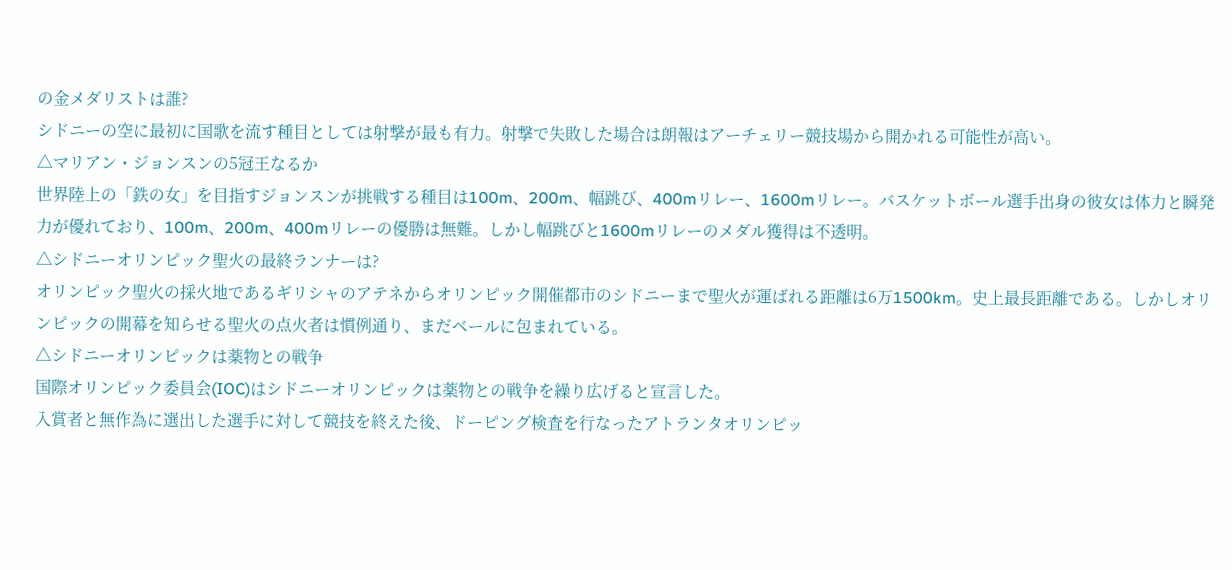の金メダリストは誰?
シドニーの空に最初に国歌を流す種目としては射撃が最も有力。射撃で失敗した場合は朗報はアーチェリー競技場から開かれる可能性が高い。
△マリアン・ジョンスンの5冠王なるか
世界陸上の「鉄の女」を目指すジョンスンが挑戦する種目は100m、200m、幅跳び、400mリレー、1600mリレー。バスケットボール選手出身の彼女は体力と瞬発力が優れており、100m、200m、400mリレーの優勝は無難。しかし幅跳びと1600mリレーのメダル獲得は不透明。
△シドニーオリンピック聖火の最終ランナーは?
オリンピック聖火の採火地であるギリシャのアテネからオリンピック開催都市のシドニーまで聖火が運ばれる距離は6万1500km。史上最長距離である。しかしオリンピックの開幕を知らせる聖火の点火者は慣例通り、まだベールに包まれている。
△シドニーオリンピックは薬物との戦争
国際オリンピック委員会(IOC)はシドニーオリンピックは薬物との戦争を繰り広げると宣言した。
入賞者と無作為に選出した選手に対して競技を終えた後、ドーピング検査を行なったアトランタオリンピッ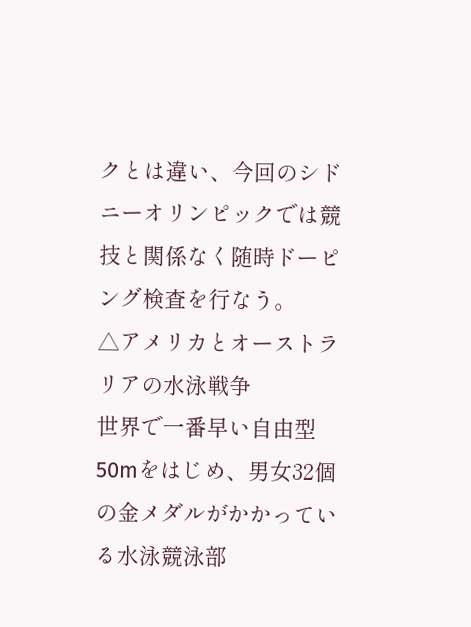クとは違い、今回のシドニーオリンピックでは競技と関係なく随時ドーピング検査を行なう。
△アメリカとオーストラリアの水泳戦争
世界で一番早い自由型50mをはじめ、男女32個の金メダルがかかっている水泳競泳部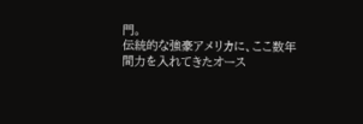門。
伝統的な強豪アメリカに、ここ数年間力を入れてきたオース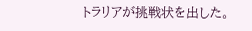トラリアが挑戦状を出した。